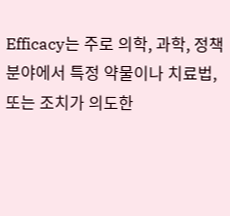Efficacy는 주로 의학, 과학, 정책 분야에서 특정 약물이나 치료법, 또는 조치가 의도한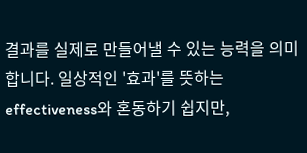결과를 실제로 만들어낼 수 있는 능력을 의미합니다. 일상적인 '효과'를 뜻하는 effectiveness와 혼동하기 쉽지만,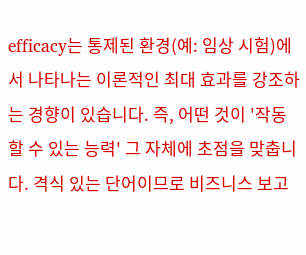efficacy는 통제된 환경(예: 임상 시험)에서 나타나는 이론적인 최대 효과를 강조하는 경향이 있습니다. 즉, 어떤 것이 '작동할 수 있는 능력' 그 자체에 초점을 맞춥니다. 격식 있는 단어이므로 비즈니스 보고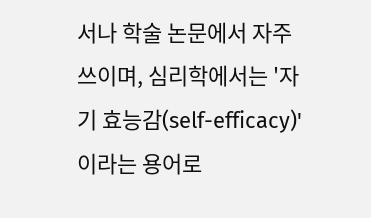서나 학술 논문에서 자주 쓰이며, 심리학에서는 '자기 효능감(self-efficacy)'이라는 용어로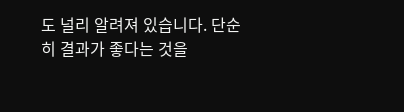도 널리 알려져 있습니다. 단순히 결과가 좋다는 것을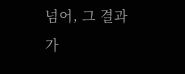넘어, 그 결과가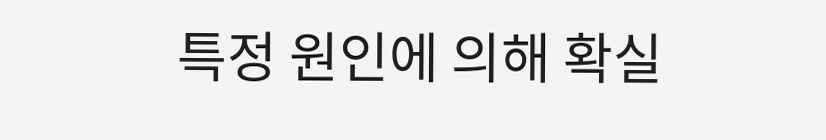특정 원인에 의해 확실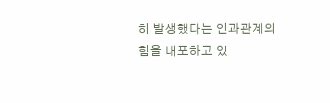히 발생했다는 인과관계의 힘을 내포하고 있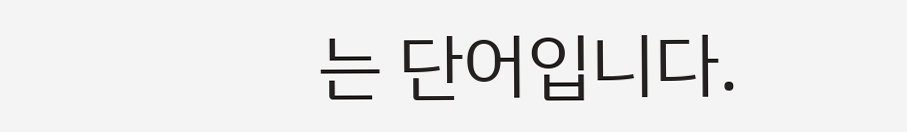는 단어입니다.